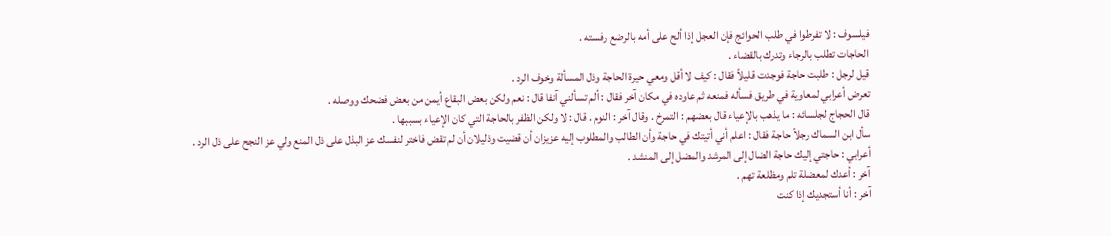فيلسوف : لا تفرطوا في طلب الحوائج فإن العجل إذا ألح على أمه بالرضع رفسته .
الحاجات تطلب بالرجاء وتدرك بالقضاء .
قيل لرجل : طلبت حاجة فوجدت قليلاً فقال : كيف لا أقل ومعي حيرة الحاجة وذل المسألة وخوف الرد .
تعرض أعرابي لمعاوية في طريق فسأله فمنعه ثم عاوده في مكان آخر فقال : ألم تسألني آنفا قال : نعم ولكن بعض البقاع أيمن من بعض فضحك ووصله .
قال الحجاج لجلسائه : ما يذهب بالإعياء قال بعضهم : التمرخ . وقال آخر : النوم . قال : لا ولكن الظفر بالحاجة التي كان الإعياء بسببها .
سأل ابن السماك رجلاً حاجة فقال : اعلم أني أتيتك في حاجة وأن الطالب والمطلوب إليه عزيزان أن قضيت وذليلان أن لم تقض فاختر لنفسك عز البذل على ذل المنع ولي عز النجح على ذل الرد .
أعرابي : حاجتي إليك حاجة الضال إلى المرشد والمضل إلى المنشد .
آخر : أعدك لمعضلة تلم ومظلعة تهم .
آخر : أنا أستجديك إذا كنت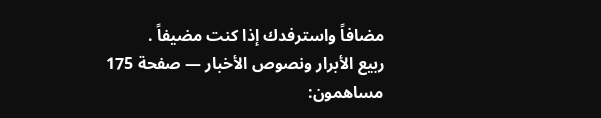مضافاً واسترفدك إذا كنت مضيفاً .
ربيع الأبرار ونصوص الأخبار — صفحة 175
مساهمون: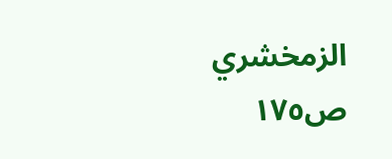الزمخشري
ص١٧٥